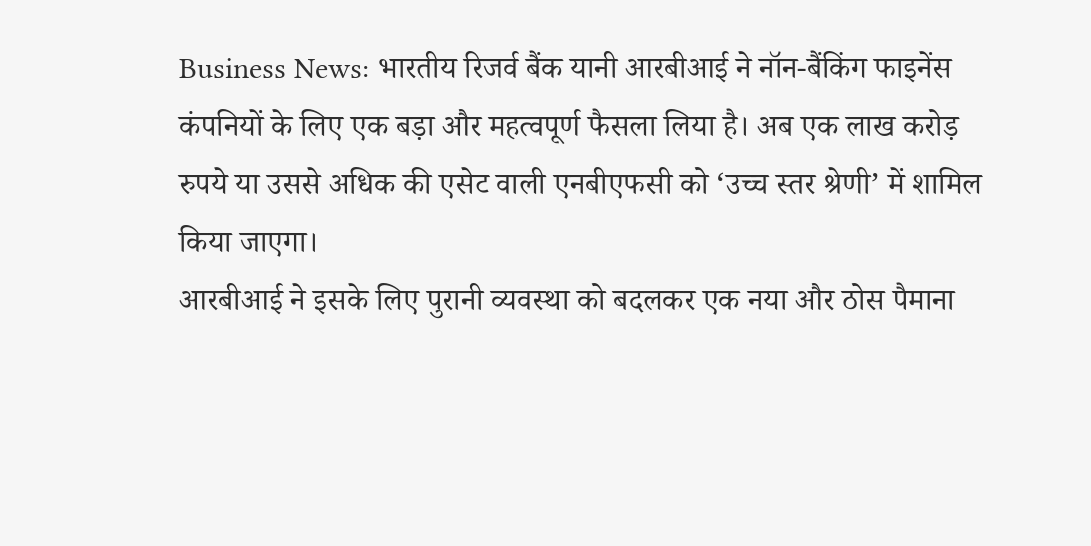Business News: भारतीय रिजर्व बैंक यानी आरबीआई ने नॉन-बैंकिंग फाइनेंस कंपनियों के लिए एक बड़ा और महत्वपूर्ण फैसला लिया है। अब एक लाख करोड़ रुपये या उससे अधिक की एसेट वाली एनबीएफसी को ‘उच्च स्तर श्रेणी’ में शामिल किया जाएगा।
आरबीआई ने इसके लिए पुरानी व्यवस्था को बदलकर एक नया और ठोस पैमाना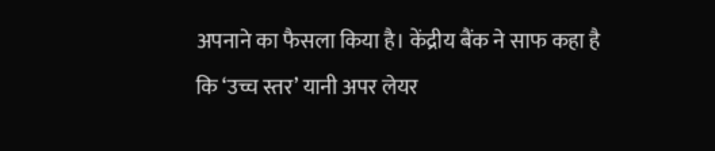अपनाने का फैसला किया है। केंद्रीय बैंक ने साफ कहा है कि ‘उच्च स्तर’ यानी अपर लेयर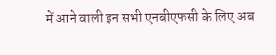में आने वाली इन सभी एनबीएफसी के लिए अब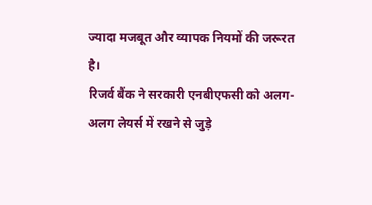ज्यादा मजबूत और व्यापक नियमों की जरूरत है।
रिजर्व बैंक ने सरकारी एनबीएफसी को अलग-अलग लेयर्स में रखने से जुड़े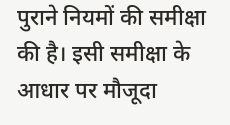पुराने नियमों की समीक्षा की है। इसी समीक्षा के आधार पर मौजूदा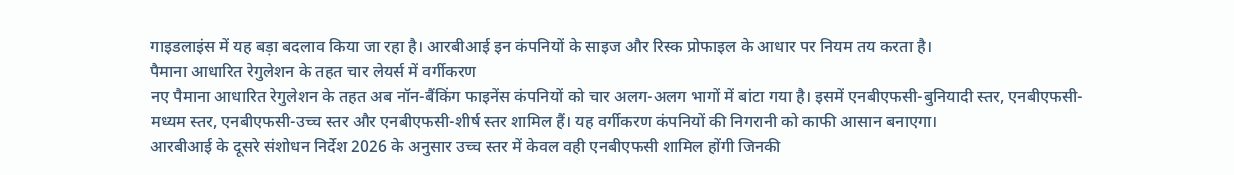गाइडलाइंस में यह बड़ा बदलाव किया जा रहा है। आरबीआई इन कंपनियों के साइज और रिस्क प्रोफाइल के आधार पर नियम तय करता है।
पैमाना आधारित रेगुलेशन के तहत चार लेयर्स में वर्गीकरण
नए पैमाना आधारित रेगुलेशन के तहत अब नॉन-बैंकिंग फाइनेंस कंपनियों को चार अलग-अलग भागों में बांटा गया है। इसमें एनबीएफसी-बुनियादी स्तर, एनबीएफसी-मध्यम स्तर, एनबीएफसी-उच्च स्तर और एनबीएफसी-शीर्ष स्तर शामिल हैं। यह वर्गीकरण कंपनियों की निगरानी को काफी आसान बनाएगा।
आरबीआई के दूसरे संशोधन निर्देश 2026 के अनुसार उच्च स्तर में केवल वही एनबीएफसी शामिल होंगी जिनकी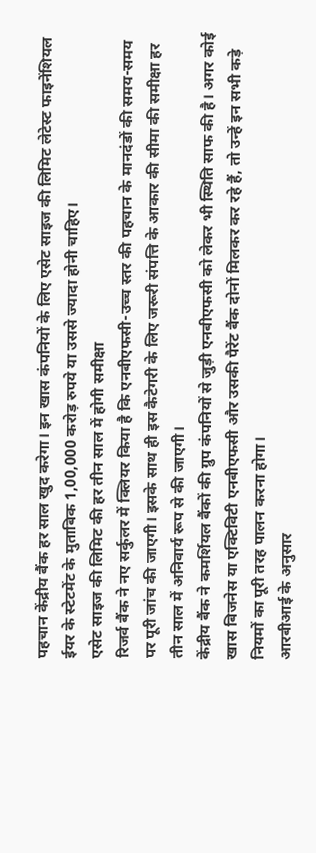पहचान केंद्रीय बैंक हर साल खुद करेगा। इन खास कंपनियों के लिए एसेट साइज की लिमिट लेटेस्ट फाइनेंशियल ईयर के स्टेटमेंट के मुताबिक 1,00,000 करोड़ रुपये या उससे ज्यादा होनी चाहिए।
एसेट साइज की लिमिट की हर तीन साल में होगी समीक्षा
रिजर्व बैंक ने नए सर्कुलर में क्लियर किया है कि एनबीएफसी-उच्च स्तर की पहचान के मानदंडों की समय-समय पर पूरी जांच की जाएगी। इसके साथ ही इस कैटेगरी के लिए जरूरी संपत्ति के आकार की सीमा की समीक्षा हर तीन साल में अनिवार्य रूप से की जाएगी।
केंद्रीय बैंक ने कमर्शियल बैंकों की ग्रुप कंपनियों से जुड़ी एनबीएफसी को लेकर भी स्थिति साफ की है। अगर कोई खास बिजनेस या एक्टिविटी एनबीएफसी और उसकी पैरेंट बैंक दोनों मिलकर कर रहे हैं, तो उन्हें इन सभी कड़े नियमों का पूरी तरह पालन करना होगा।
आरबीआई के अनुसार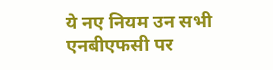ये नए नियम उन सभी एनबीएफसी पर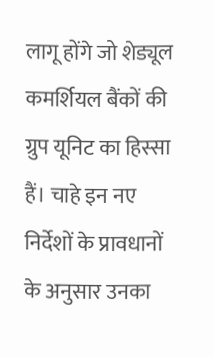लागू होंगे जो शेड्यूल कमर्शियल बैंकों की ग्रुप यूनिट का हिस्सा हैं। चाहे इन नए निर्देशों के प्रावधानों के अनुसार उनका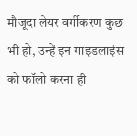मौजूदा लेयर वर्गीकरण कुछ भी हो, उन्हें इन गाइडलाइंस को फॉलो करना ही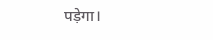पड़ेगा।